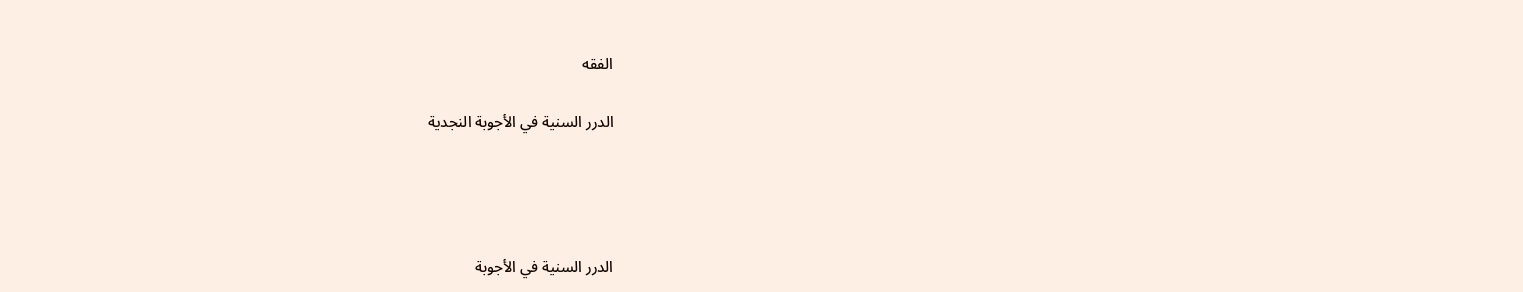الفقه

الدرر السنية في الأجوبة النجدية




الدرر السنية في الأجوبة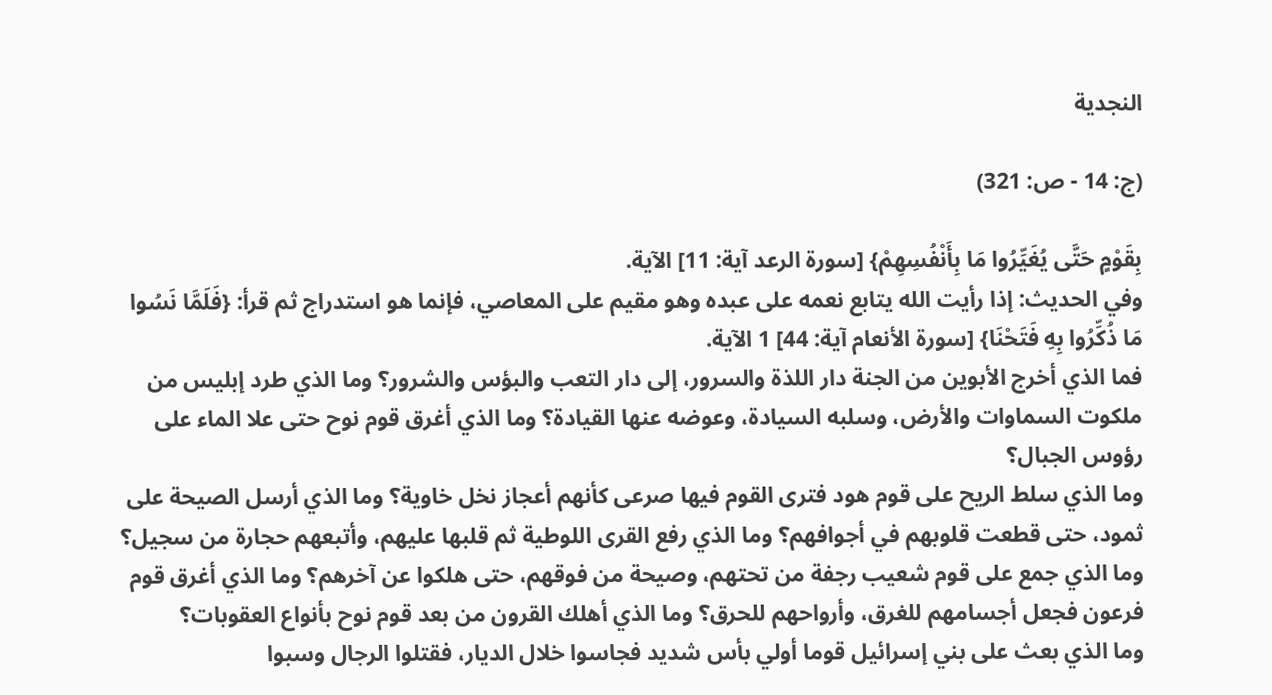النجدية

(ج: 14 - ص: 321)

بِقَوْمٍ حَتَّى يُغَيِّرُوا مَا بِأَنْفُسِهِمْ} [سورة الرعد آية: 11] الآية.
وفي الحديث: إذا رأيت الله يتابع نعمه على عبده وهو مقيم على المعاصي، فإنما هو استدراج ثم قرأ: {فَلَمَّا نَسُوا مَا ذُكِّرُوا بِهِ فَتَحْنَا} [سورة الأنعام آية: 44] 1 الآية.
فما الذي أخرج الأبوين من الجنة دار اللذة والسرور، إلى دار التعب والبؤس والشرور؟ وما الذي طرد إبليس من ملكوت السماوات والأرض، وسلبه السيادة، وعوضه عنها القيادة؟ وما الذي أغرق قوم نوح حتى علا الماء على رؤوس الجبال؟
وما الذي سلط الريح على قوم هود فترى القوم فيها صرعى كأنهم أعجاز نخل خاوية؟ وما الذي أرسل الصيحة على ثمود، حتى قطعت قلوبهم في أجوافهم؟ وما الذي رفع القرى اللوطية ثم قلبها عليهم، وأتبعهم حجارة من سجيل؟
وما الذي جمع على قوم شعيب رجفة من تحتهم، وصيحة من فوقهم، حتى هلكوا عن آخرهم؟ وما الذي أغرق قوم فرعون فجعل أجسامهم للغرق، وأرواحهم للحرق؟ وما الذي أهلك القرون من بعد قوم نوح بأنواع العقوبات؟
وما الذي بعث على بني إسرائيل قوما أولي بأس شديد فجاسوا خلال الديار، فقتلوا الرجال وسبوا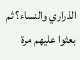الذراري والنساء؟ ثم بعثوا عليهم مرة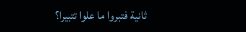ثانية فتبروا ما علوا تتبيرا؟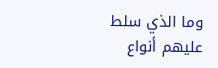وما الذي سلط عليهم أنواع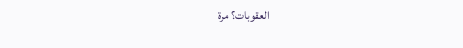العقوبات؟ مرة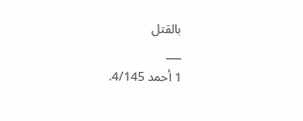بالقتل
___
1 أحمد 4/145.